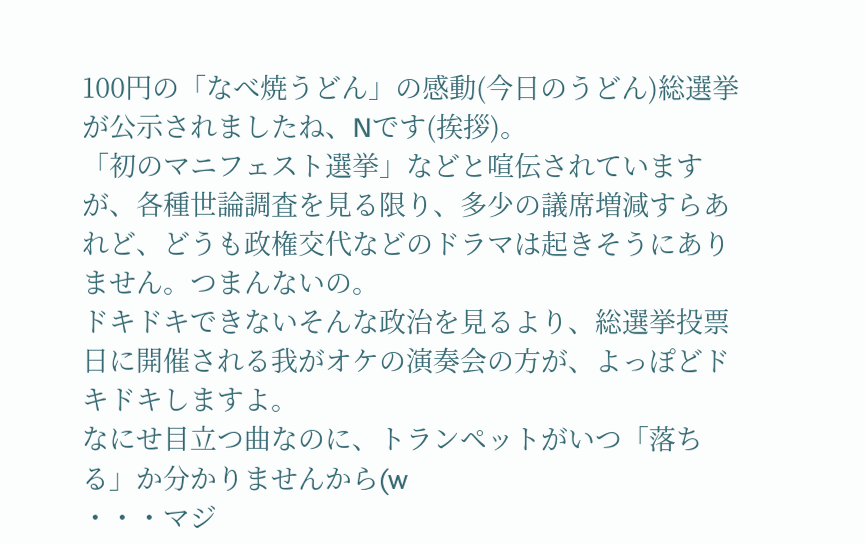100円の「なべ焼うどん」の感動(今日のうどん)総選挙が公示されましたね、Nです(挨拶)。
「初のマニフェスト選挙」などと喧伝されていますが、各種世論調査を見る限り、多少の議席増減すらあれど、どうも政権交代などのドラマは起きそうにありません。つまんないの。
ドキドキできないそんな政治を見るより、総選挙投票日に開催される我がオケの演奏会の方が、よっぽどドキドキしますよ。
なにせ目立つ曲なのに、トランペットがいつ「落ちる」か分かりませんから(w
・・・マジ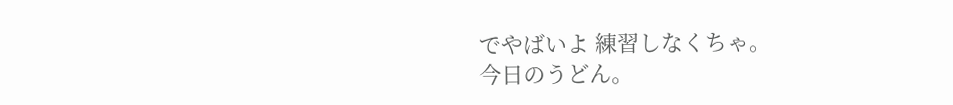でやばいよ 練習しなくちゃ。
今日のうどん。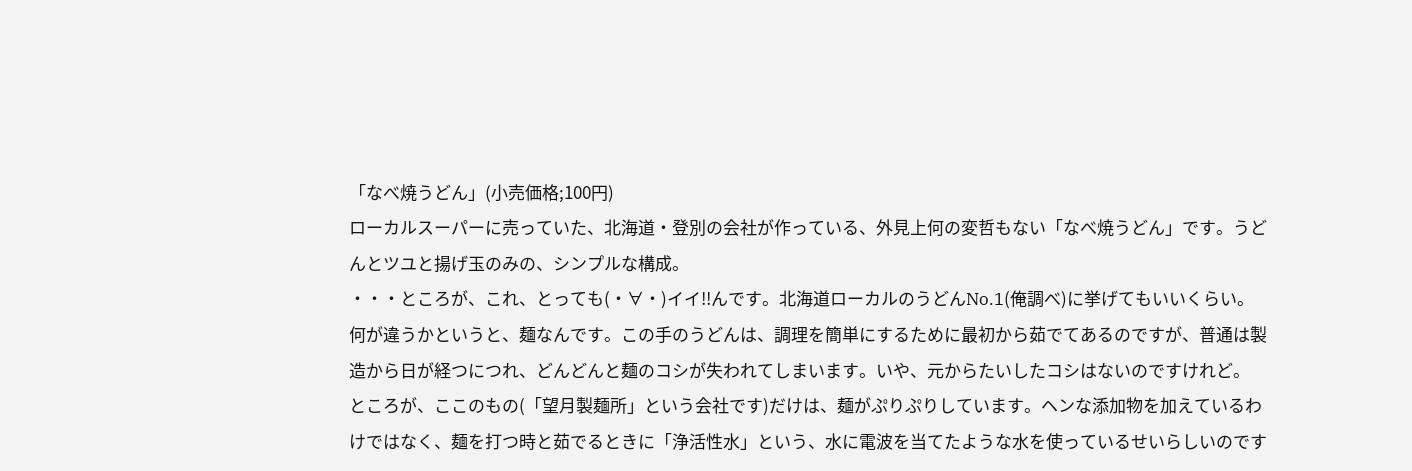「なべ焼うどん」(小売価格;100円)
ローカルスーパーに売っていた、北海道・登別の会社が作っている、外見上何の変哲もない「なべ焼うどん」です。うどんとツユと揚げ玉のみの、シンプルな構成。
・・・ところが、これ、とっても(・∀・)イイ!!んです。北海道ローカルのうどんNo.1(俺調べ)に挙げてもいいくらい。
何が違うかというと、麺なんです。この手のうどんは、調理を簡単にするために最初から茹でてあるのですが、普通は製造から日が経つにつれ、どんどんと麺のコシが失われてしまいます。いや、元からたいしたコシはないのですけれど。
ところが、ここのもの(「望月製麺所」という会社です)だけは、麺がぷりぷりしています。ヘンな添加物を加えているわけではなく、麺を打つ時と茹でるときに「浄活性水」という、水に電波を当てたような水を使っているせいらしいのです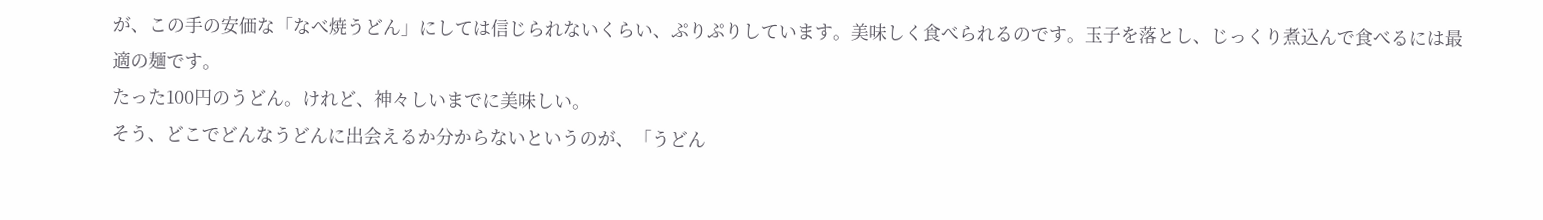が、この手の安価な「なべ焼うどん」にしては信じられないくらい、ぷりぷりしています。美味しく食べられるのです。玉子を落とし、じっくり煮込んで食べるには最適の麺です。
たった100円のうどん。けれど、神々しいまでに美味しい。
そう、どこでどんなうどんに出会えるか分からないというのが、「うどん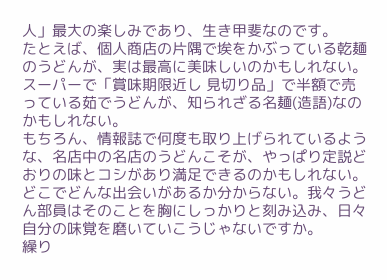人」最大の楽しみであり、生き甲斐なのです。
たとえば、個人商店の片隅で埃をかぶっている乾麺のうどんが、実は最高に美味しいのかもしれない。
スーパーで「賞味期限近し 見切り品」で半額で売っている茹でうどんが、知られざる名麺(造語)なのかもしれない。
もちろん、情報誌で何度も取り上げられているような、名店中の名店のうどんこそが、やっぱり定説どおりの味とコシがあり満足できるのかもしれない。
どこでどんな出会いがあるか分からない。我々うどん部員はそのことを胸にしっかりと刻み込み、日々自分の味覚を磨いていこうじゃないですか。
繰り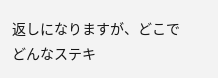返しになりますが、どこでどんなステキ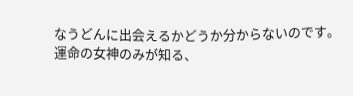なうどんに出会えるかどうか分からないのです。
運命の女神のみが知る、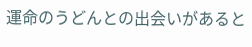運命のうどんとの出会いがあると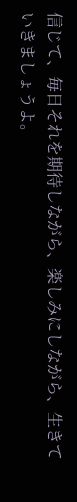信じて、毎日それを期待しながら、楽しみにしながら、生きていきましょうよ。